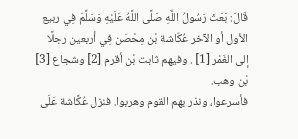قَالَ: بَعَثَ رَسُولُ اللَّهِ صَلَّى اللَّهُ عَلَيْهِ وَسَلَّمَ فِي ربيع الأول أو الآخر عُكّاشة بْن مِحْصَن فِي أربعين رجلًا إلى الغَمْر [1] . وفيهم ثابت بْن أقرم [2] وشجاع [3] بْن وهب.
فأسرعوا، ونذر بهم القوم وهربوا. فنزل عُكَّاشة عَلَى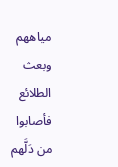مياههم وبعث الطلائع فأصابوا من دَلَّهم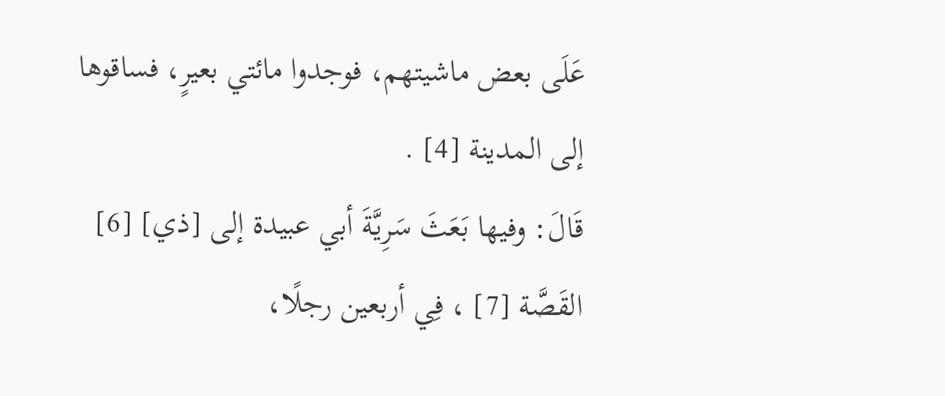عَلَى بعض ماشيتهم، فوجدوا مائتي بعيرٍ، فساقوها إلى المدينة [4] .
قَالَ: وفيها بَعَثَ سَرِيَّةَ أبي عبيدة إلى [ذي] [6] القَصَّة [7] ، فِي أربعين رجلًا،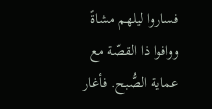فساروا ليلهم مشاةً ووافوا ذا القصّة مع عماية الصُّبح. فأغار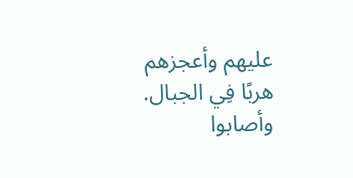عليهم وأعجزهم هربًا فِي الجبال. وأصابوا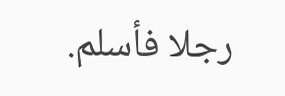رجلا فأسلم.